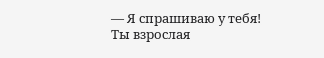— Я спрашиваю у тебя! Ты взрослая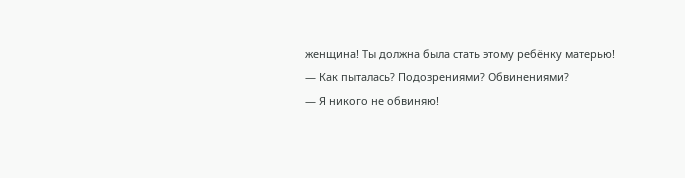женщина! Ты должна была стать этому ребёнку матерью!
— Как пыталась? Подозрениями? Обвинениями?
— Я никого не обвиняю!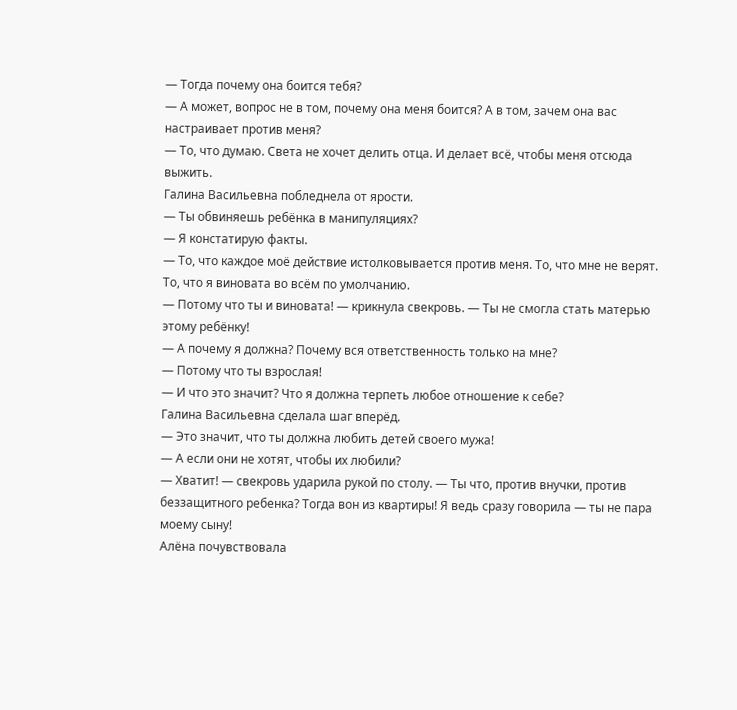— Тогда почему она боится тебя?
— А может, вопрос не в том, почему она меня боится? А в том, зачем она вас настраивает против меня?
— То, что думаю. Света не хочет делить отца. И делает всё, чтобы меня отсюда выжить.
Галина Васильевна побледнела от ярости.
— Ты обвиняешь ребёнка в манипуляциях?
— Я констатирую факты.
— То, что каждое моё действие истолковывается против меня. То, что мне не верят. То, что я виновата во всём по умолчанию.
— Потому что ты и виновата! — крикнула свекровь. — Ты не смогла стать матерью этому ребёнку!
— А почему я должна? Почему вся ответственность только на мне?
— Потому что ты взрослая!
— И что это значит? Что я должна терпеть любое отношение к себе?
Галина Васильевна сделала шаг вперёд.
— Это значит, что ты должна любить детей своего мужа!
— А если они не хотят, чтобы их любили?
— Хватит! — свекровь ударила рукой по столу. — Ты что, против внучки, против беззащитного ребенка? Тогда вон из квартиры! Я ведь сразу говорила — ты не пара моему сыну!
Алёна почувствовала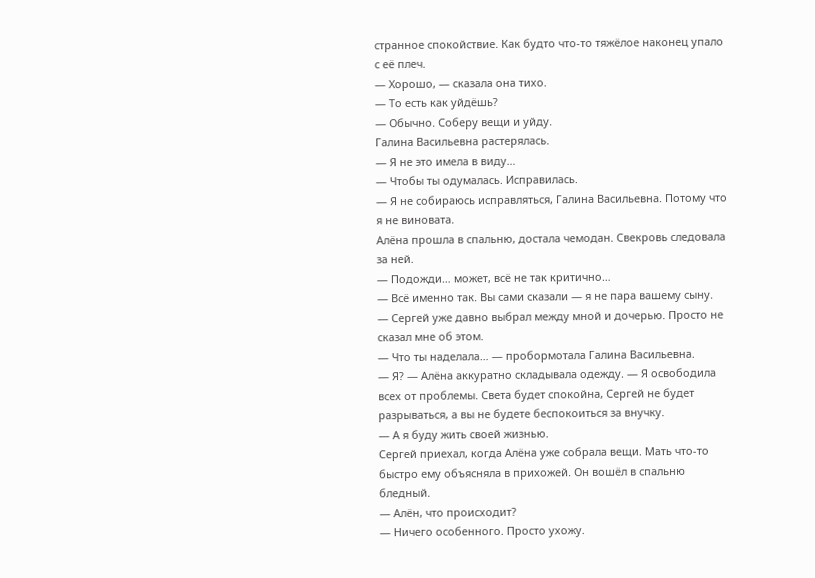странное спокойствие. Как будто что-то тяжёлое наконец упало с её плеч.
— Хорошо, — сказала она тихо.
— То есть как уйдёшь?
— Обычно. Соберу вещи и уйду.
Галина Васильевна растерялась.
— Я не это имела в виду…
— Чтобы ты одумалась. Исправилась.
— Я не собираюсь исправляться, Галина Васильевна. Потому что я не виновата.
Алёна прошла в спальню, достала чемодан. Свекровь следовала за ней.
— Подожди… может, всё не так критично…
— Всё именно так. Вы сами сказали — я не пара вашему сыну.
— Сергей уже давно выбрал между мной и дочерью. Просто не сказал мне об этом.
— Что ты наделала… — пробормотала Галина Васильевна.
— Я? — Алёна аккуратно складывала одежду. — Я освободила всех от проблемы. Света будет спокойна, Сергей не будет разрываться, а вы не будете беспокоиться за внучку.
— А я буду жить своей жизнью.
Сергей приехал, когда Алёна уже собрала вещи. Мать что-то быстро ему объясняла в прихожей. Он вошёл в спальню бледный.
— Алён, что происходит?
— Ничего особенного. Просто ухожу.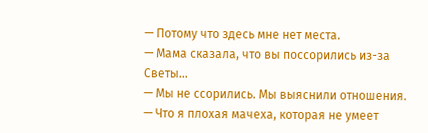— Потому что здесь мне нет места.
— Мама сказала, что вы поссорились из-за Светы…
— Мы не ссорились. Мы выяснили отношения.
— Что я плохая мачеха, которая не умеет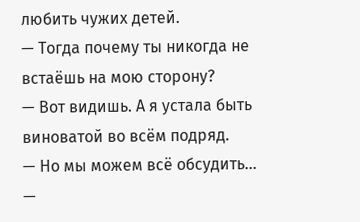любить чужих детей.
— Тогда почему ты никогда не встаёшь на мою сторону?
— Вот видишь. А я устала быть виноватой во всём подряд.
— Но мы можем всё обсудить…
—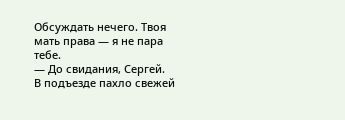Обсуждать нечего. Твоя мать права — я не пара тебе.
— До свидания, Сергей.
В подъезде пахло свежей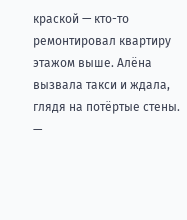краской — кто-то ремонтировал квартиру этажом выше. Алёна вызвала такси и ждала, глядя на потёртые стены.
—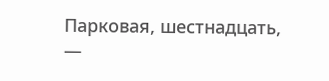Парковая, шестнадцать, —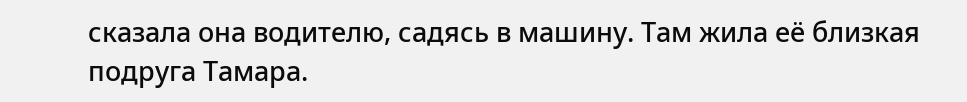сказала она водителю, садясь в машину. Там жила её близкая подруга Тамара.